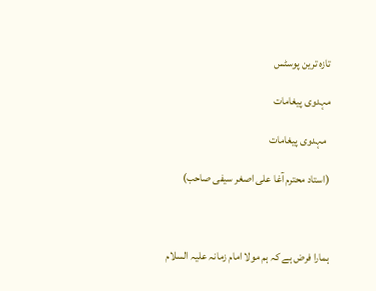تازہ ترین پوسٹس

مہدوی پیغامات

  مہدوی پیغامات

(استاد محترم آغا علی اصغر سیفی صاحب)



ہمارا فرض ہے کہ ہم مولا امام زمانہ علیہ السلام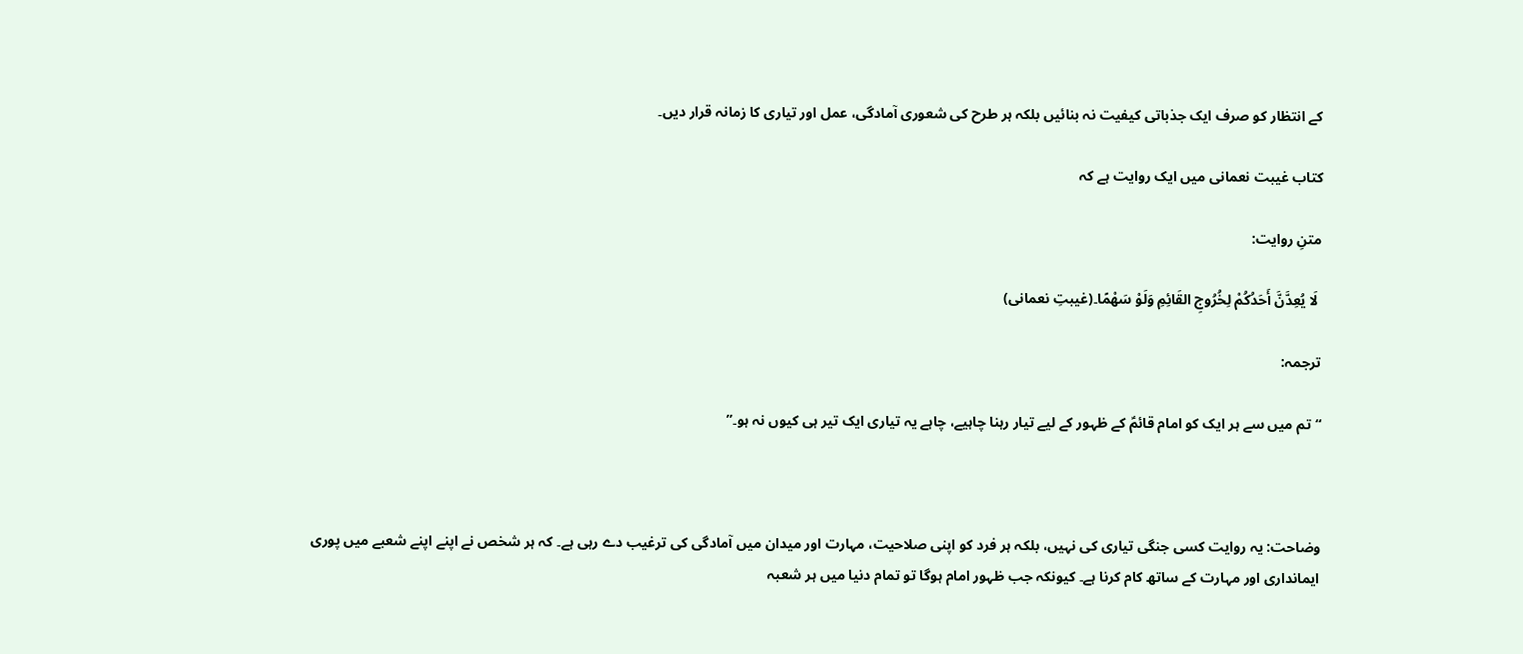کے انتظار کو صرف ایک جذباتی کیفیت نہ بنائیں بلکہ ہر طرح کی شعوری آمادگی، عمل اور تیاری کا زمانہ قرار دیں۔

کتاب غیبت نعمانی میں ایک روایت ہے کہ

متنِ روایت:

 لَا یُعِدَّنَّ أَحَدُکُمْ لِخُرُوجِ القَائِمِ وَلَوْ سَھْمًا۔(غیبتِ نعمانی)

ترجمہ:

“تم میں سے ہر ایک کو امام قائمؑ کے ظہور کے لیے تیار رہنا چاہیے، چاہے یہ تیاری ایک تیر ہی کیوں نہ ہو۔”



وضاحت: یہ روایت کسی جنگی تیاری کی نہیں، بلکہ ہر فرد کو اپنی صلاحیت، مہارت اور میدان میں آمادگی کی ترغیب دے رہی ہے۔ کہ ہر شخص نے اپنے اپنے شعبے میں پوری ایمانداری اور مہارت کے ساتھ کام کرنا ہے۔ کیونکہ جب ظہور امام ہوگا تو تمام دنیا میں ہر شعبہ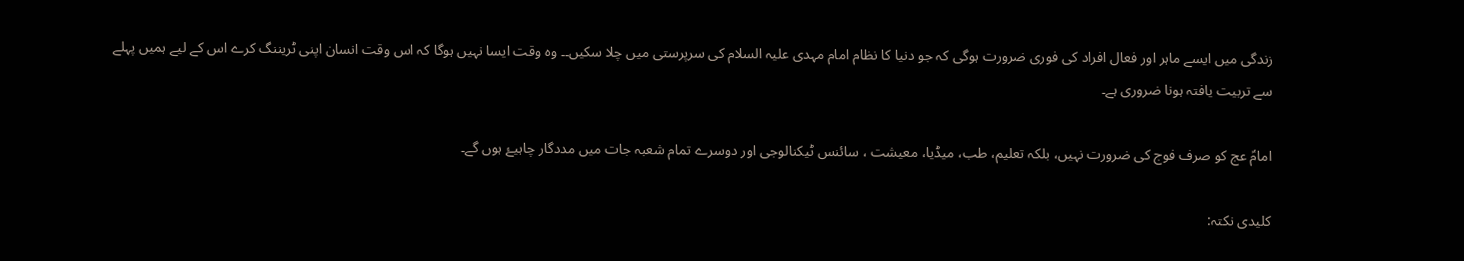زندگی میں ایسے ماہر اور فعال افراد کی فوری ضرورت ہوگی کہ جو دنیا کا نظام امام مہدی علیہ السلام کی سرپرستی میں چلا سکیں۔۔ وہ وقت ایسا نہیں ہوگا کہ اس وقت انسان اپنی ٹریننگ کرے اس کے لیے ہمیں پہلے سے تربیت یافتہ ہونا ضروری ہے۔

امامؑ عج کو صرف فوج کی ضرورت نہیں، بلکہ تعلیم، طب، میڈیا، معیشت ، سائنس ٹیکنالوجی اور دوسرے تمام شعبہ جات میں مددگار چاہیۓ ہوں گے۔

کلیدی نکتہ: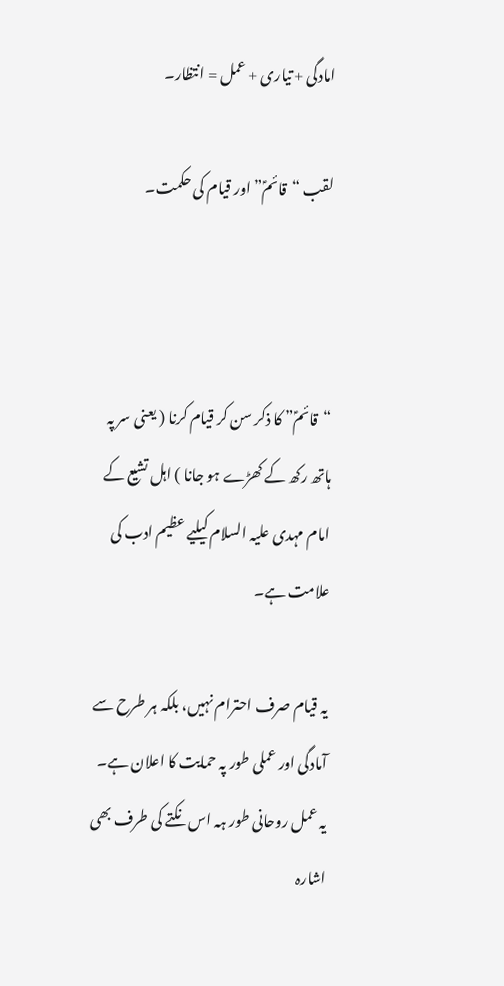امادگی + تیاری + عمل = انتظار۔

لقب “قائمؑ” اور قیام کی حکمت۔



“قائمؑ” کا ذکر سن کر قیام کرنا ( یعنی سر پہ ہاتھ رکھ کے کھڑے ہو جانا ) اہل تشیع کے امام مہدی علیہ السلام کیلیے عظیم ادب کی علامت ہے۔

یہ قیام صرف احترام نہیں، بلکہ ہر طرح سے آمادگی اور عملی طور پہ حمایت کا اعلان ہے۔ یہ عمل روحانی طور ہہ اس نکتے کی طرف بھی اشارہ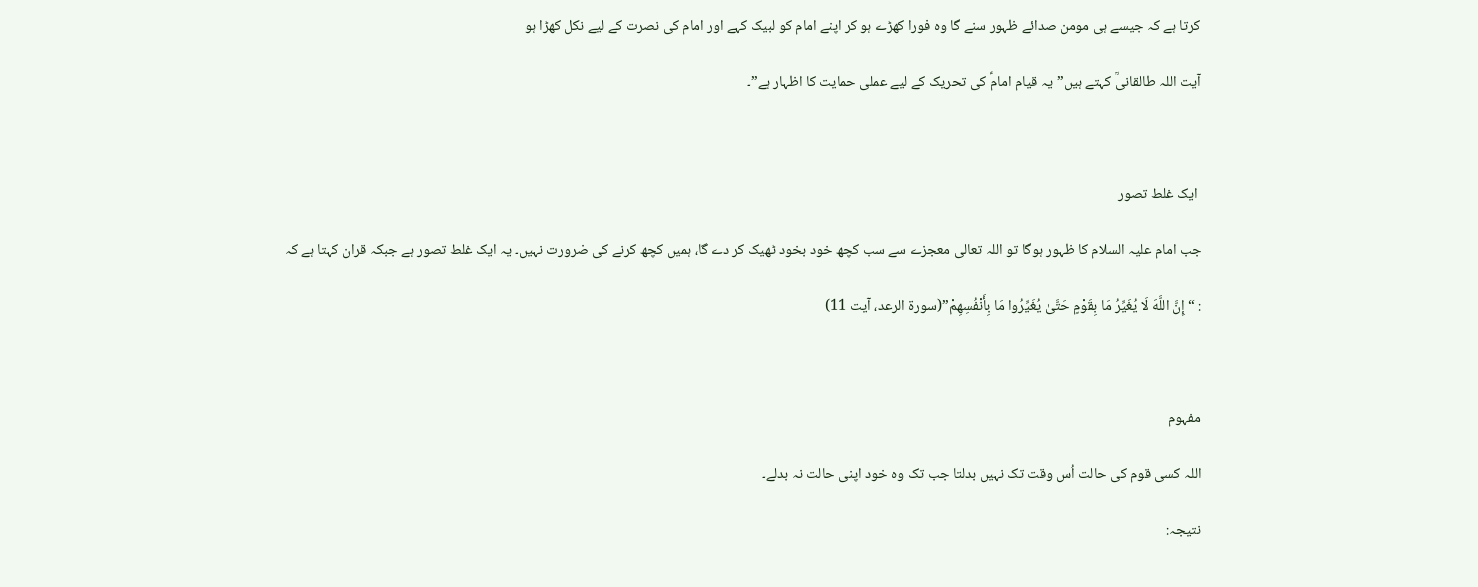کرتا ہے کہ جیسے ہی مومن صدائے ظہور سنے گا وہ فورا کھڑے ہو کر اپنے امام کو لبیک کہے اور امام کی نصرت کے لیے نکل کھڑا ہو

آیت اللہ طالقانیؒ کہتے ہیں”یہ قیام امامؑ کی تحریک کے لیے عملی حمایت کا اظہار ہے”۔



 ایک غلط تصور

جب امام علیہ السلام کا ظہور ہوگا تو اللہ تعالی معجزے سے سب کچھ خود بخود ٹھیک کر دے گا، ہمیں کچھ کرنے کی ضرورت نہیں۔ یہ ایک غلط تصور ہے جبکہ قران کہتا ہے کہ

: “إِنَّ اللَّهَ لَا يُغَيِّرُ مَا بِقَوْمٍ حَتَّىٰ يُغَيِّرُوا مَا بِأَنْفُسِهِمْ”(سورۃ الرعد، آیت 11)



مفہوم

اللہ کسی قوم کی حالت اُس وقت تک نہیں بدلتا جب تک وہ خود اپنی حالت نہ بدلے۔

نتیجہ: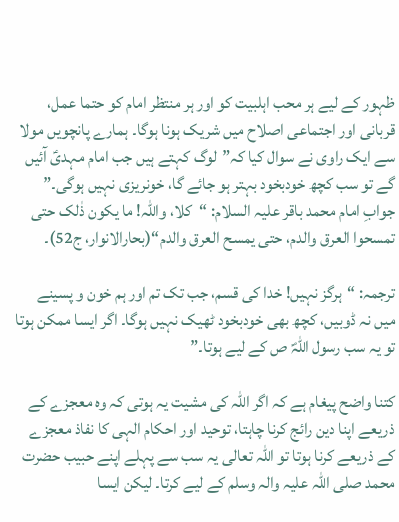ظہور کے لیے ہر محب اہلبیت کو اور ہر منتظر امام کو حتما عمل، قربانی اور اجتماعی اصلاح میں شریک ہونا ہوگا۔ ہمارے پانچویں مولا سے ایک راوی نے سوال کیا کہ”لوگ کہتے ہیں جب امام مہدیؑ آئیں گے تو سب کچھ خودبخود بہتر ہو جائے گا، خونریزی نہیں ہوگی۔” جوابِ امام محمد باقر علیہ السلام: “کلا، واللہ! ما یکون ذٰلک حتی تمسحوا العرق والدم، حتی یمسح العرق والدم“(بحارالانوار، ج52)۔

ترجمہ: “ہرگز نہیں! خدا کی قسم، جب تک تم اور ہم خون و پسینے میں نہ ڈوبیں، کچھ بھی خودبخود ٹھیک نہیں ہوگا۔ اگر ایسا ممکن ہوتا تو یہ سب رسول اللہؐ ص کے لیے ہوتا۔”

کتنا واضح پیغام ہے کہ اگر اللہ کی مشیت یہ ہوتی کہ وہ معجزے کے ذریعے اپنا دین رائج کرنا چاہتا، توحید اور احکام الہی کا نفاذ معجزے کے ذریعے کرنا ہوتا تو اللہ تعالی یہ سب سے پہلے اپنے حبیب حضرت محمد صلی اللہ علیہ والہ وسلم کے لیے کرتا۔ لیکن ایسا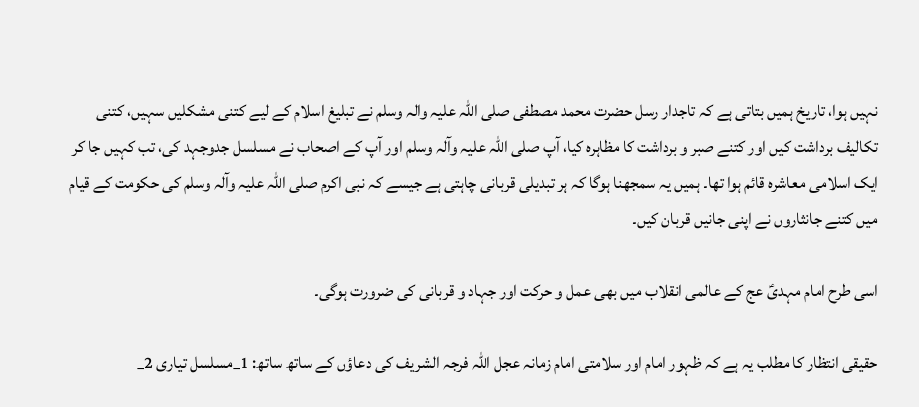نہیں ہوا، تاریخ ہمیں بتاتی ہے کہ تاجدار رسل حضرت محمد مصطفی صلی اللہ علیہ والہ وسلم نے تبلیغ اسلام کے لیے کتنی مشکلیں سہیں، کتنی تکالیف برداشت کیں اور کتنے صبر و برداشت کا مظاہرہ کیا، آپ صلی اللہ علیہ وآلہ وسلم اور آپ کے اصحاب نے مسلسل جدوجہد کی، تب کہیں جا کر ایک اسلامی معاشرہ قائم ہوا تھا۔ ہمیں یہ سمجھنا ہوگا کہ ہر تبدیلی قربانی چاہتی ہے جیسے کہ نبی اکرم صلی اللہ علیہ وآلہ وسلم کی حکومت کے قیام میں کتنے جانثاروں نے اپنی جانیں قربان کیں۔

اسی طرح امام مہدیؑ عج کے عالمی انقلاب میں بھی عمل و حرکت اور جہاد و قربانی کی ضرورت ہوگی۔

حقیقی انتظار کا مطلب یہ ہے کہ ظہور امام اور سلامتی امام زمانہ عجل اللہ فرجہ الشریف کی دعاؤں کے ساتھ ساتھ: 1_مسلسل تیاری 2_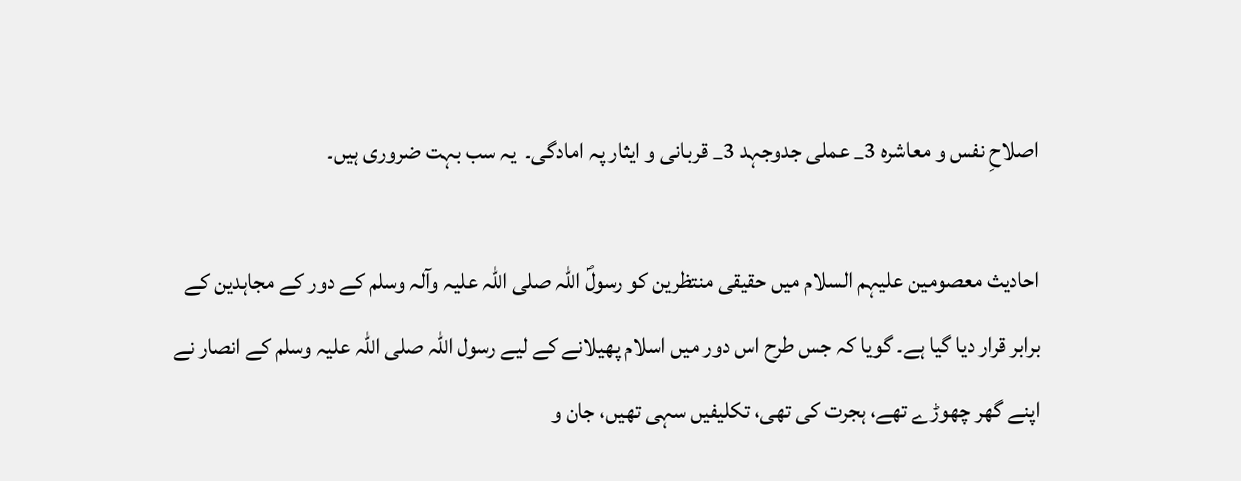اصلاحِ نفس و معاشرہ 3_ عملی جدوجہد 3_ قربانی و ایثار پہ امادگی۔  یہ سب بہت ضروری ہیں۔

احادیث معصومین علیہم السلام میں حقیقی منتظرین کو رسولؐ اللہ صلی اللہ علیہ وآلہ وسلم کے دور کے مجاہدین کے برابر قرار دیا گیا ہے۔ گویا کہ جس طرح اس دور میں اسلام پھیلانے کے لیے رسول اللہ صلی اللہ علیہ وسلم کے انصار نے اپنے گھر چھوڑے تھے، ہجرت کی تھی، تکلیفیں سہی تھیں، جان و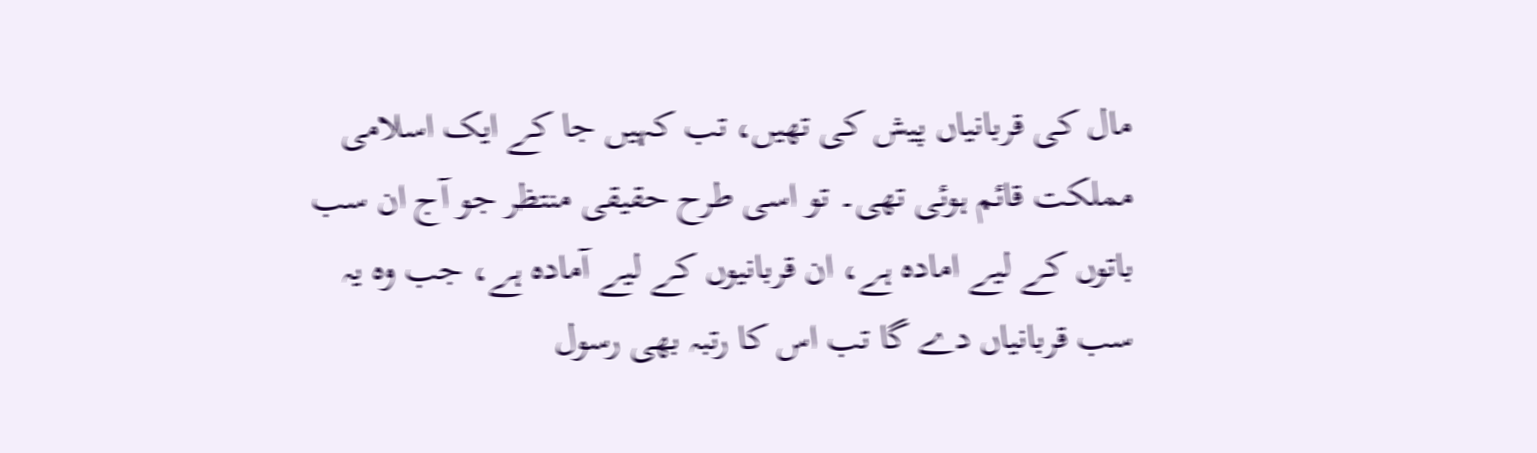مال کی قربانیاں پیش کی تھیں، تب کہیں جا کے ایک اسلامی مملکت قائم ہوئی تھی۔ تو اسی طرح حقیقی منتظر جو آج ان سب باتوں کے لیے امادہ ہے، ان قربانیوں کے لیے آمادہ ہے، جب وہ یہ سب قربانیاں دے گا تب اس کا رتبہ بھی رسول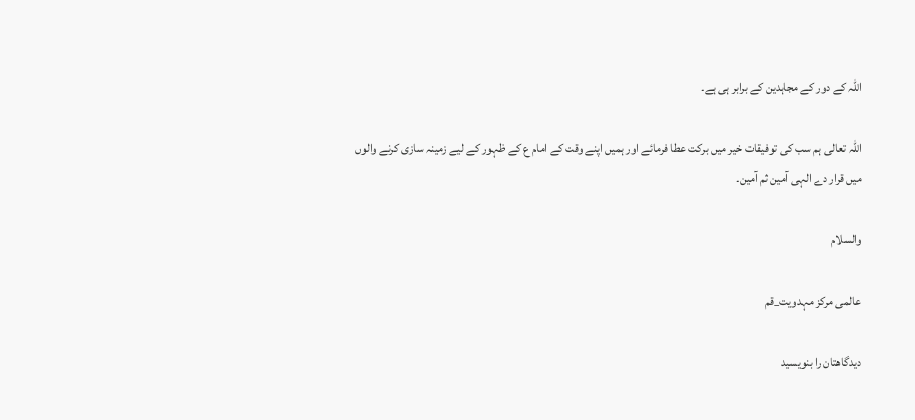اللہ کے دور کے مجاہدین کے برابر ہی ہے۔

اللہ تعالی ہم سب کی توفیقات خیر میں برکت عطا فرمائے اور ہمیں اپنے وقت کے امام ع کے ظہور کے لیے زمینہ سازی کرنے والوں میں قرار دے الہی آمین ثم آمین۔

والسلام

عالمی مرکز مہدویت_قم

دیدگاهتان را بنویسید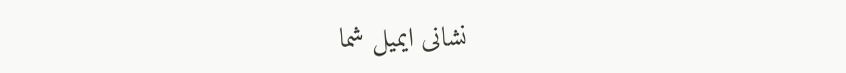نشانی ایمیل شما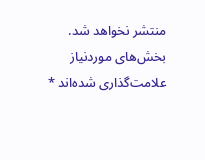منتشر نخواهد شد. بخش‌های موردنیاز علامت‌گذاری شده‌اند *